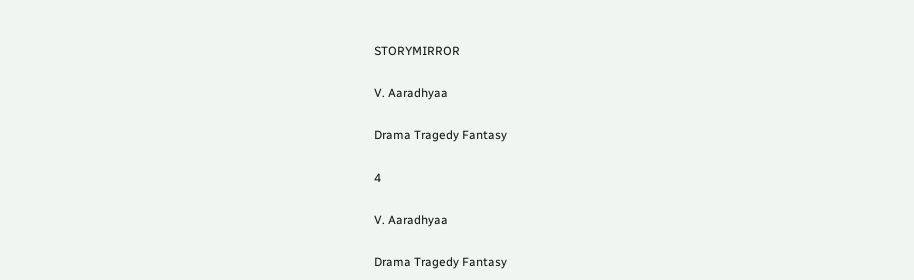STORYMIRROR

V. Aaradhyaa

Drama Tragedy Fantasy

4

V. Aaradhyaa

Drama Tragedy Fantasy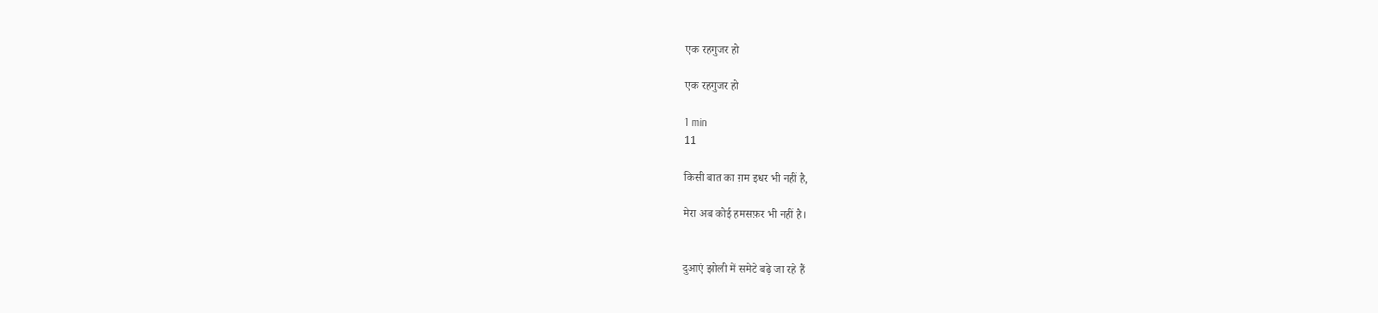एक रहगुजर हो

एक रहगुजर हो

1 min
11

किसी बात का ग़म इधर भी नहीं है,

मेरा अब कोई हमसफ़र भी नहीं है।


दुआएं झोली में समेटे बढ़े जा रहे हैं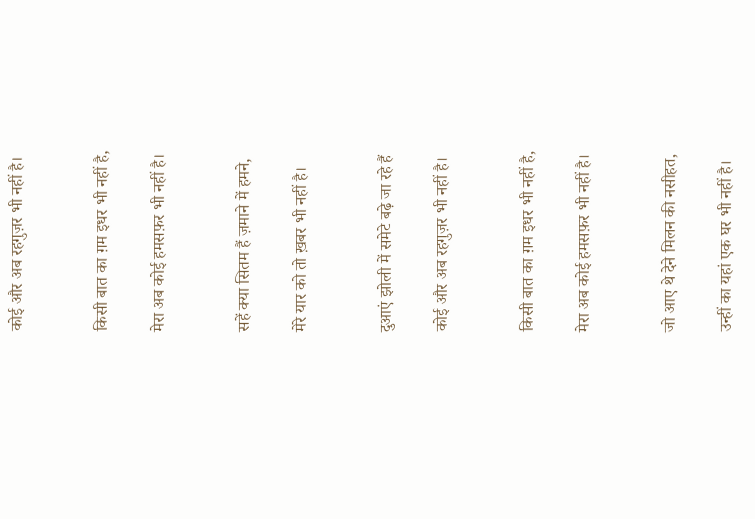कोई और अब रहगुज़र भी नहीं है।


किसी बात का ग़म इधर भी नहीं है,

मेरा अब कोई हमसफ़र भी नहीं है।


सहें क्या सितम हैं ज़माने में हमने,

मेरे यार को तो ख़बर भी नहीं है।


दुआएं झोली में समेटे बढ़े जा रहे हैं

कोई और अब रहगुज़र भी नहीं है।


किसी बात का ग़म इधर भी नहीं है,

मेरा अब कोई हमसफ़र भी नहीं है।


जो आए थे देने मिलन की नसीहत,

उन्हीं का यहां एक घर भी नहीं है।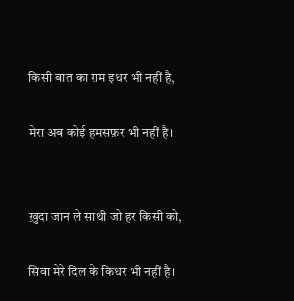किसी बात का ग़म इधर भी नहीं है,

मेरा अब कोई हमसफ़र भी नहीं है।


ख़ुदा जान ले साथी जो हर किसी को,

सिवा मेरे दिल के किधर भी नहीं है।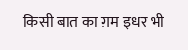किसी बात का ग़म इधर भी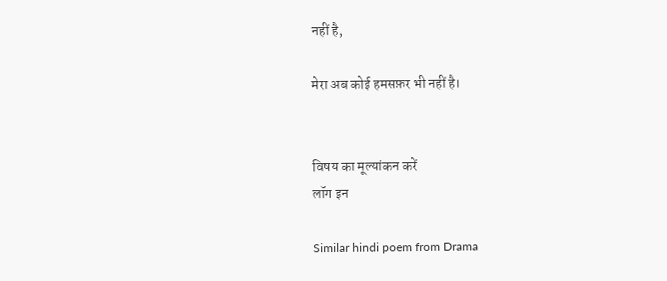नहीं है,

मेरा अब कोई हमसफ़र भी नहीं है।


विषय का मूल्यांकन करें
लॉग इन

Similar hindi poem from Drama